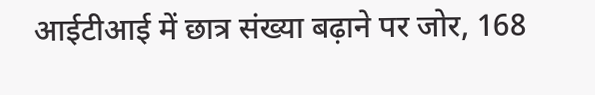आईटीआई में छात्र संख्या बढ़ाने पर जोर, 168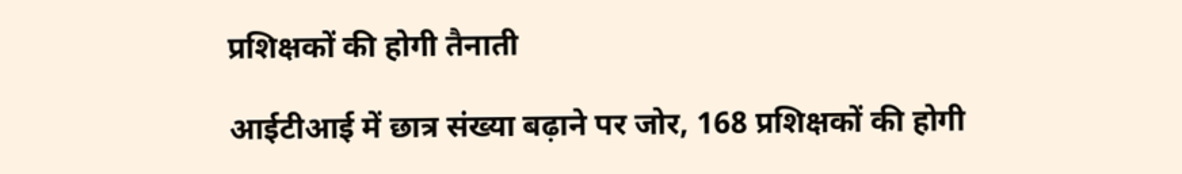प्रशिक्षकों की होगी तैनाती

आईटीआई में छात्र संख्या बढ़ाने पर जोर, 168 प्रशिक्षकों की होगी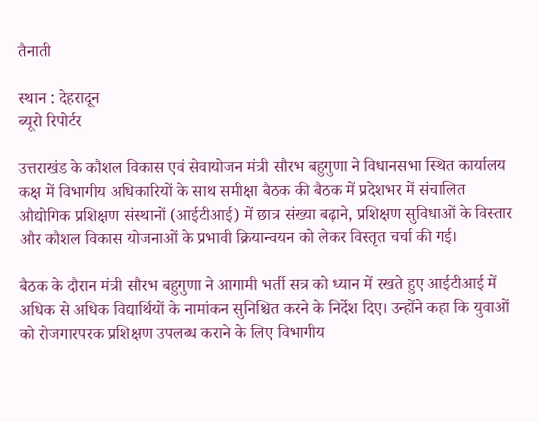तैनाती

स्थान : देहरादून
ब्यूरो रिपोर्टर

उत्तराखंड के कौशल विकास एवं सेवायोजन मंत्री सौरभ बहुगुणा ने विधानसभा स्थित कार्यालय कक्ष में विभागीय अधिकारियों के साथ समीक्षा बैठक की बैठक में प्रदेशभर में संचालित औद्योगिक प्रशिक्षण संस्थानों (आईटीआई) में छात्र संख्या बढ़ाने, प्रशिक्षण सुविधाओं के विस्तार और कौशल विकास योजनाओं के प्रभावी क्रियान्वयन को लेकर विस्तृत चर्चा की गई।

बैठक के दौरान मंत्री सौरभ बहुगुणा ने आगामी भर्ती सत्र को ध्यान में रखते हुए आईटीआई में अधिक से अधिक विद्यार्थियों के नामांकन सुनिश्चित करने के निर्देश दिए। उन्होंने कहा कि युवाओं को रोजगारपरक प्रशिक्षण उपलब्ध कराने के लिए विभागीय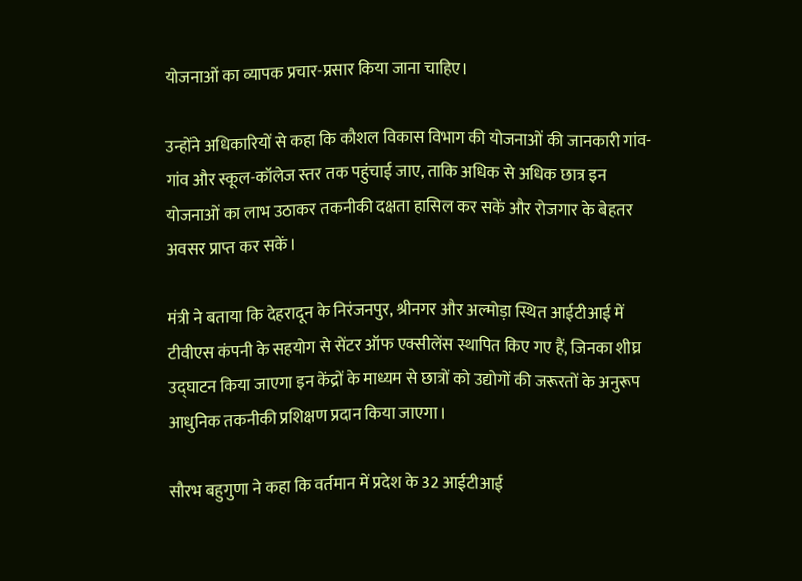योजनाओं का व्यापक प्रचार-प्रसार किया जाना चाहिए।

उन्होंने अधिकारियों से कहा कि कौशल विकास विभाग की योजनाओं की जानकारी गांव-गांव और स्कूल-कॉलेज स्तर तक पहुंचाई जाए, ताकि अधिक से अधिक छात्र इन योजनाओं का लाभ उठाकर तकनीकी दक्षता हासिल कर सकें और रोजगार के बेहतर अवसर प्राप्त कर सकें।

मंत्री ने बताया कि देहरादून के निरंजनपुर, श्रीनगर और अल्मोड़ा स्थित आईटीआई में टीवीएस कंपनी के सहयोग से सेंटर ऑफ एक्सीलेंस स्थापित किए गए हैं, जिनका शीघ्र उद्घाटन किया जाएगा इन केंद्रों के माध्यम से छात्रों को उद्योगों की जरूरतों के अनुरूप आधुनिक तकनीकी प्रशिक्षण प्रदान किया जाएगा।

सौरभ बहुगुणा ने कहा कि वर्तमान में प्रदेश के 32 आईटीआई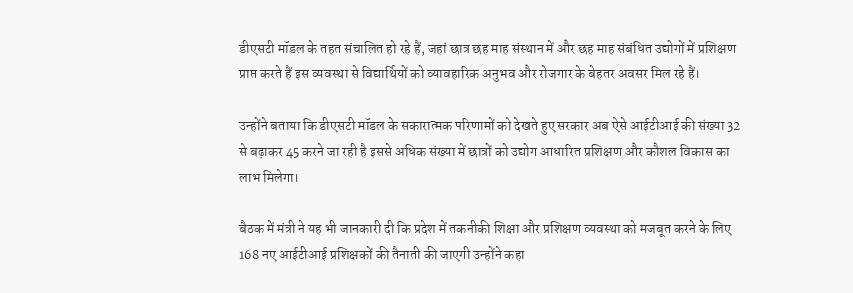डीएसटी मॉडल के तहत संचालित हो रहे हैं, जहां छात्र छह माह संस्थान में और छह माह संबंधित उद्योगों में प्रशिक्षण प्राप्त करते हैं इस व्यवस्था से विद्यार्थियों को व्यावहारिक अनुभव और रोजगार के बेहतर अवसर मिल रहे हैं।

उन्होंने बताया कि डीएसटी मॉडल के सकारात्मक परिणामों को देखते हुए सरकार अब ऐसे आईटीआई की संख्या 32 से बढ़ाकर 45 करने जा रही है इससे अधिक संख्या में छात्रों को उद्योग आधारित प्रशिक्षण और कौशल विकास का लाभ मिलेगा।

बैठक में मंत्री ने यह भी जानकारी दी कि प्रदेश में तकनीकी शिक्षा और प्रशिक्षण व्यवस्था को मजबूत करने के लिए 168 नए आईटीआई प्रशिक्षकों की तैनाती की जाएगी उन्होंने कहा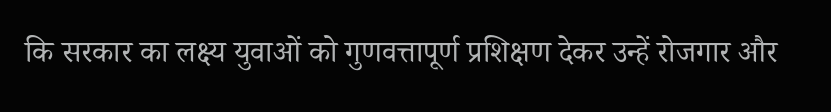कि सरकार का लक्ष्य युवाओं को गुणवत्तापूर्ण प्रशिक्षण देकर उन्हें रोजगार और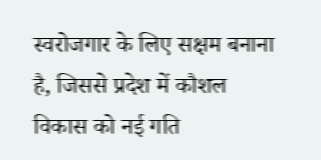स्वरोजगार के लिए सक्षम बनाना है, जिससे प्रदेश में कौशल विकास को नई गति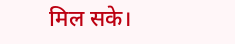मिल सके।